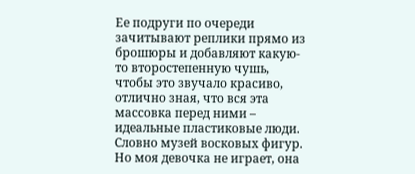Ее подруги по очереди зачитывают реплики прямо из брошюры и добавляют какую-то второстепенную чушь, чтобы это звучало красиво, отлично зная, что вся эта массовка перед ними – идеальные пластиковые люди. Словно музей восковых фигур. Но моя девочка не играет, она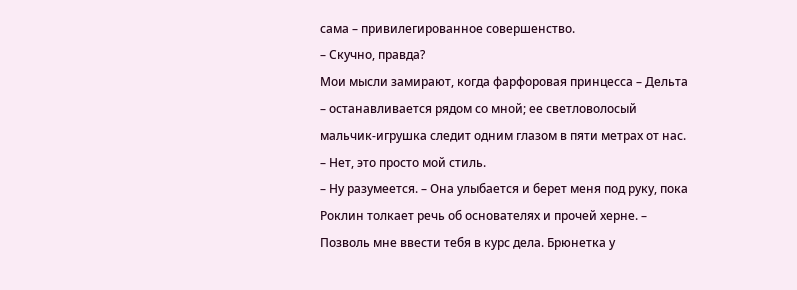сама – привилегированное совершенство.
– Скучно, правда?
Мои мысли замирают, когда фарфоровая принцесса – Дельта – останавливается рядом со мной; ее светловолосый мальчик-игрушка следит одним глазом в пяти метрах от нас.
– Нет, это просто мой стиль.
– Ну разумеется. – Она улыбается и берет меня под руку, пока Роклин толкает речь об основателях и прочей херне. – Позволь мне ввести тебя в курс дела. Брюнетка у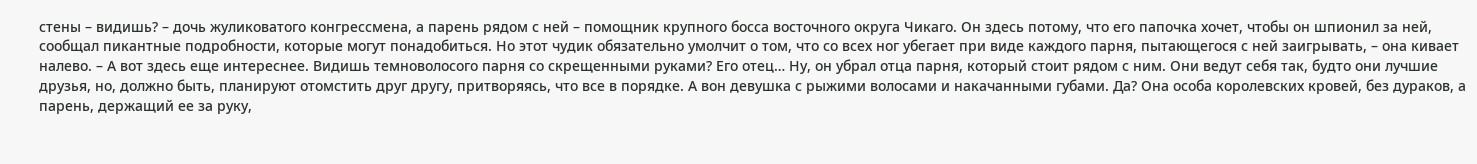стены – видишь? – дочь жуликоватого конгрессмена, а парень рядом с ней – помощник крупного босса восточного округа Чикаго. Он здесь потому, что его папочка хочет, чтобы он шпионил за ней, сообщал пикантные подробности, которые могут понадобиться. Но этот чудик обязательно умолчит о том, что со всех ног убегает при виде каждого парня, пытающегося с ней заигрывать, – она кивает налево. – А вот здесь еще интереснее. Видишь темноволосого парня со скрещенными руками? Его отец… Ну, он убрал отца парня, который стоит рядом с ним. Они ведут себя так, будто они лучшие друзья, но, должно быть, планируют отомстить друг другу, притворяясь, что все в порядке. А вон девушка с рыжими волосами и накачанными губами. Да? Она особа королевских кровей, без дураков, а парень, держащий ее за руку,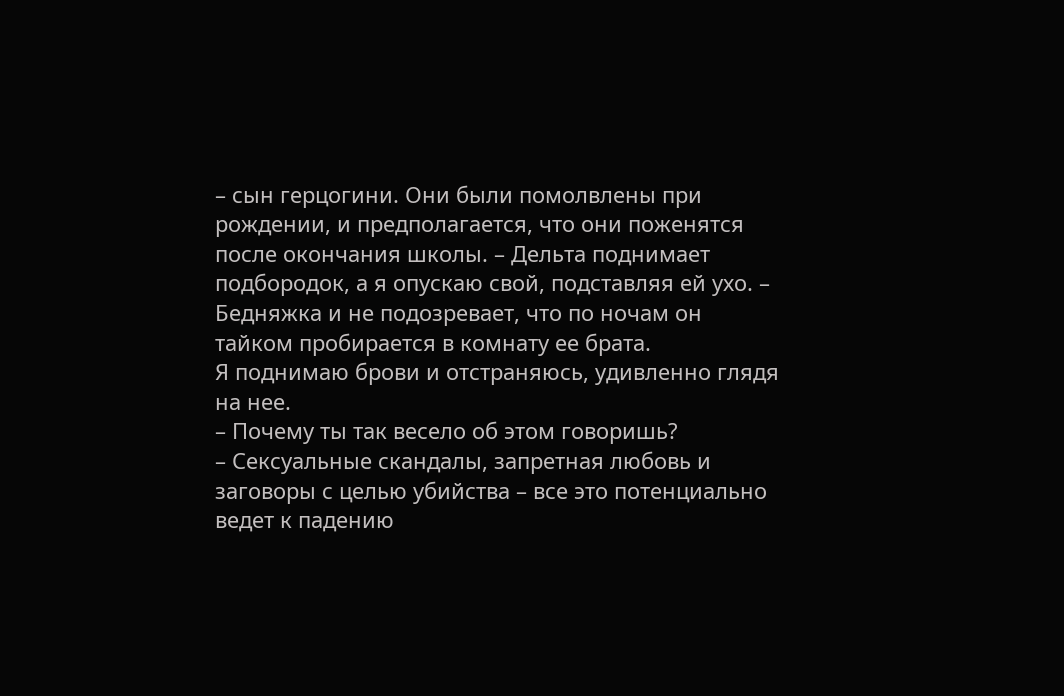– сын герцогини. Они были помолвлены при рождении, и предполагается, что они поженятся после окончания школы. – Дельта поднимает подбородок, а я опускаю свой, подставляя ей ухо. – Бедняжка и не подозревает, что по ночам он тайком пробирается в комнату ее брата.
Я поднимаю брови и отстраняюсь, удивленно глядя на нее.
– Почему ты так весело об этом говоришь?
– Сексуальные скандалы, запретная любовь и заговоры с целью убийства – все это потенциально ведет к падению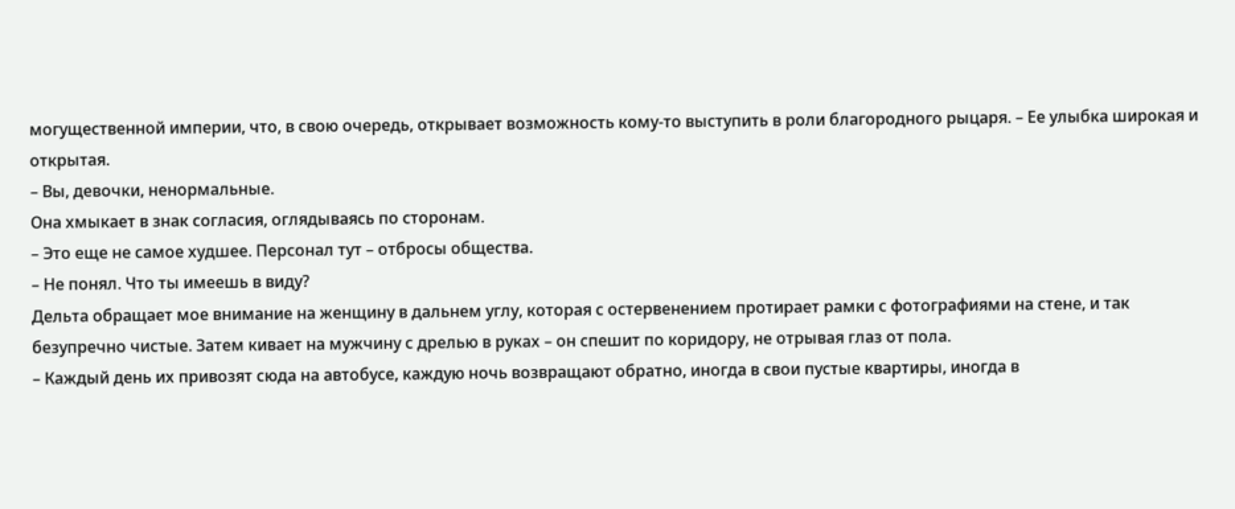могущественной империи, что, в свою очередь, открывает возможность кому-то выступить в роли благородного рыцаря. – Ее улыбка широкая и открытая.
– Вы, девочки, ненормальные.
Она хмыкает в знак согласия, оглядываясь по сторонам.
– Это еще не самое худшее. Персонал тут – отбросы общества.
– Не понял. Что ты имеешь в виду?
Дельта обращает мое внимание на женщину в дальнем углу, которая с остервенением протирает рамки с фотографиями на стене, и так безупречно чистые. Затем кивает на мужчину с дрелью в руках – он спешит по коридору, не отрывая глаз от пола.
– Каждый день их привозят сюда на автобусе, каждую ночь возвращают обратно, иногда в свои пустые квартиры, иногда в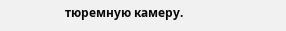тюремную камеру.